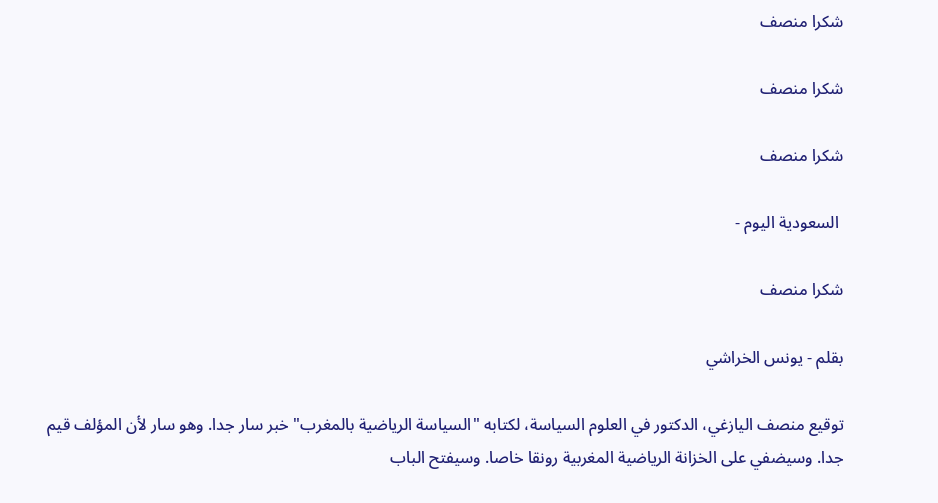شكرا منصف

شكرا منصف

شكرا منصف

 السعودية اليوم -

شكرا منصف

بقلم - يونس الخراشي

توقيع منصف اليازغي، الدكتور في العلوم السياسة، لكتابه "السياسة الرياضية بالمغرب" خبر سار جدا. وهو سار لأن المؤلف قيم جدا. وسيضفي على الخزانة الرياضية المغربية رونقا خاصا. وسيفتح الباب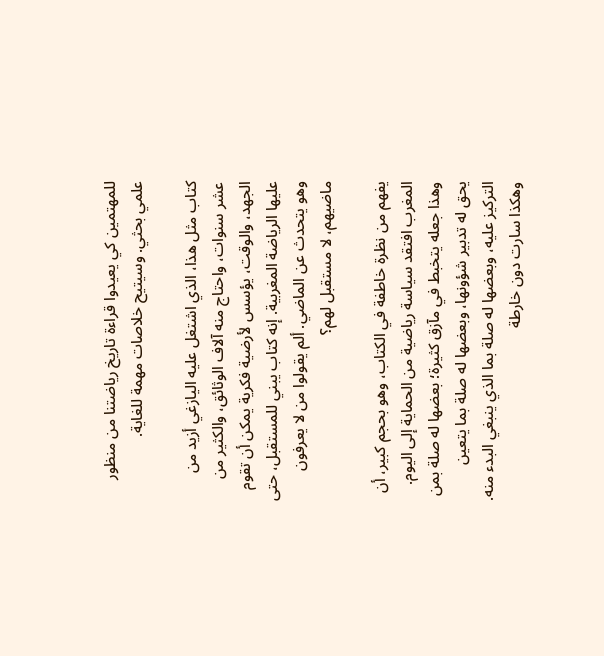للمهتمين كي يعيدوا قراءة تاريخ رياضتنا من منظور علمي بحثي. وسيتيح خلاصات مهمة للغاية.

كتاب مثل هذا، الذي اشتغل عليه اليازغي أزيد من عشر سنوات، واحتاج منه آلاف الوثائق، والكثير من الجهد، والوقت، يؤسس لأرضية فكرية يمكن أن تقوم عليها الرياضة المغربية. إنه كتاب يبني للمستقبل، حتى وهو يتحدث عن الماضي. ألم يقولوا من لا يعرفون ماضيهم، لا مستقبل لهم؟

يفهم من نظرة خاطفة في الكتاب، وهو بحجم كبير، أن المغرب افتقد سياسة رياضية من الحماية إلى اليوم. وهذا جعله يتخبط في مآزق كثيرة؛ بعضها له صلة بمن يحق له تدبير شؤونها، وبعضها له صلة بما يتعين التركيز عليه، وبعضها له صلة بما الذي ينبغي البدء منه. وهكذا سارت دون خارطة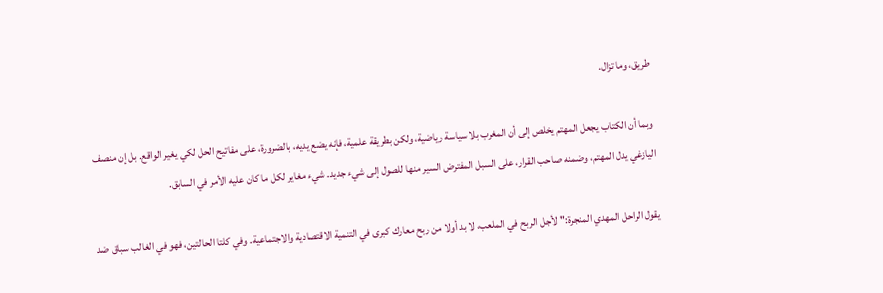طريق، وما تزال.

وبما أن الكتاب يجعل المهتم يخلص إلى أن المغرب بلا سياسة رياضية، ولكن بطريقة علمية، فإنه يضع يديه، بالضرورة، على مفاتيح الحل لكي يغير الواقع. بل إن منصف اليازغي يدل المهتم، وضمنه صاحب القرار، على السبل المفترض السير منها للصول إلى شيء جديد. شيء مغاير لكل ما كان عليه الأمر في السابق.

يقول الراحل المهدي المنجرة:"لأجل الربح في الملعب، لا بد أولا من ربح معارك كبرى في التنمية الاقتصادية والاجتماعية. وفي كلتا الحالتين، فهو في الغالب سباق ضد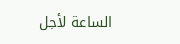الساعة لأجل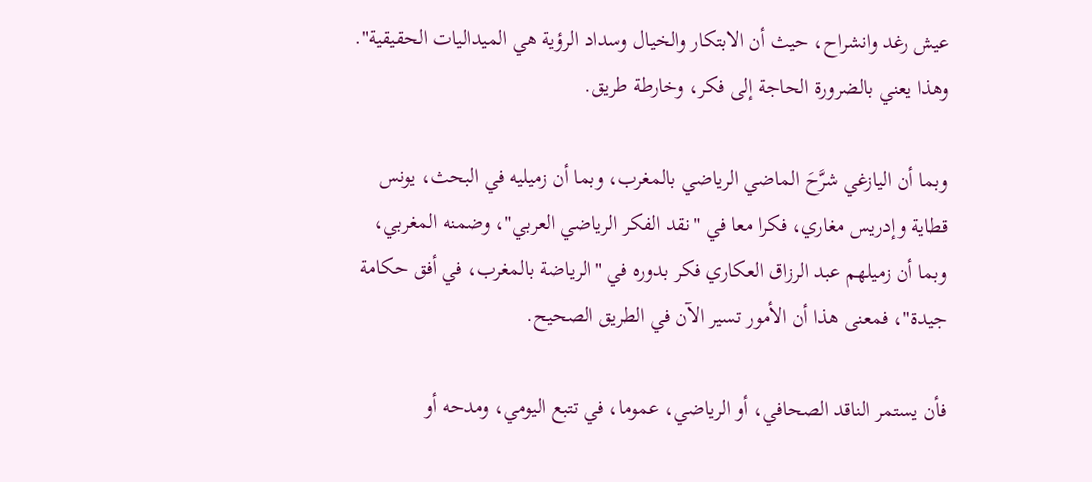عيش رغد وانشراح، حيث أن الابتكار والخيال وسداد الرؤية هي الميداليات الحقيقية". وهذا يعني بالضرورة الحاجة إلى فكر، وخارطة طريق.

وبما أن اليازغي شرَّحَ الماضي الرياضي بالمغرب، وبما أن زميليه في البحث، يونس قطاية وإدريس مغاري، فكرا معا في "نقد الفكر الرياضي العربي"، وضمنه المغربي، وبما أن زميلهم عبد الرزاق العكاري فكر بدوره في "الرياضة بالمغرب، في أفق حكامة جيدة"، فمعنى هذا أن الأمور تسير الآن في الطريق الصحيح.

فأن يستمر الناقد الصحافي، أو الرياضي، عموما، في تتبع اليومي، ومدحه أو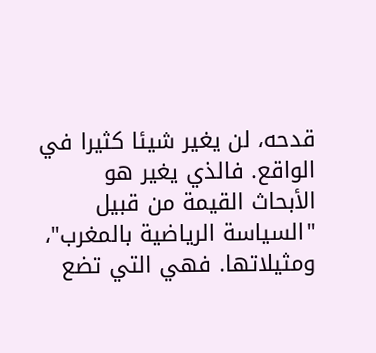قدحه، لن يغير شيئا كثيرا في الواقع. فالذي يغير هو الأبحاث القيمة من قبيل "السياسة الرياضية بالمغرب"، ومثيلاتها. فهي التي تضع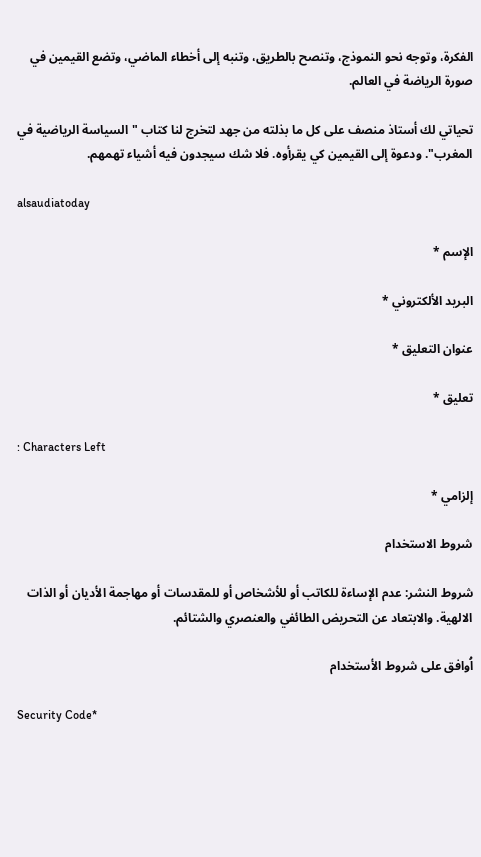الفكرة، وتوجه نحو النموذج، وتنصح بالطريق، وتنبه إلى أخطاء الماضي، وتضع القيمين في صورة الرياضة في العالم.

تحياتي لك أستاذ منصف على كل ما بذلته من جهد لتخرج لنا كتاب "السياسة الرياضية في المغرب". ودعوة إلى القيمين كي يقرأوه. فلا شك سيجدون فيه أشياء تهمهم.

alsaudiatoday

الإسم *

البريد الألكتروني *

عنوان التعليق *

تعليق *

: Characters Left

إلزامي *

شروط الاستخدام

شروط النشر: عدم الإساءة للكاتب أو للأشخاص أو للمقدسات أو مهاجمة الأديان أو الذات الالهية. والابتعاد عن التحريض الطائفي والعنصري والشتائم.

اُوافق على شروط الأستخدام

Security Code*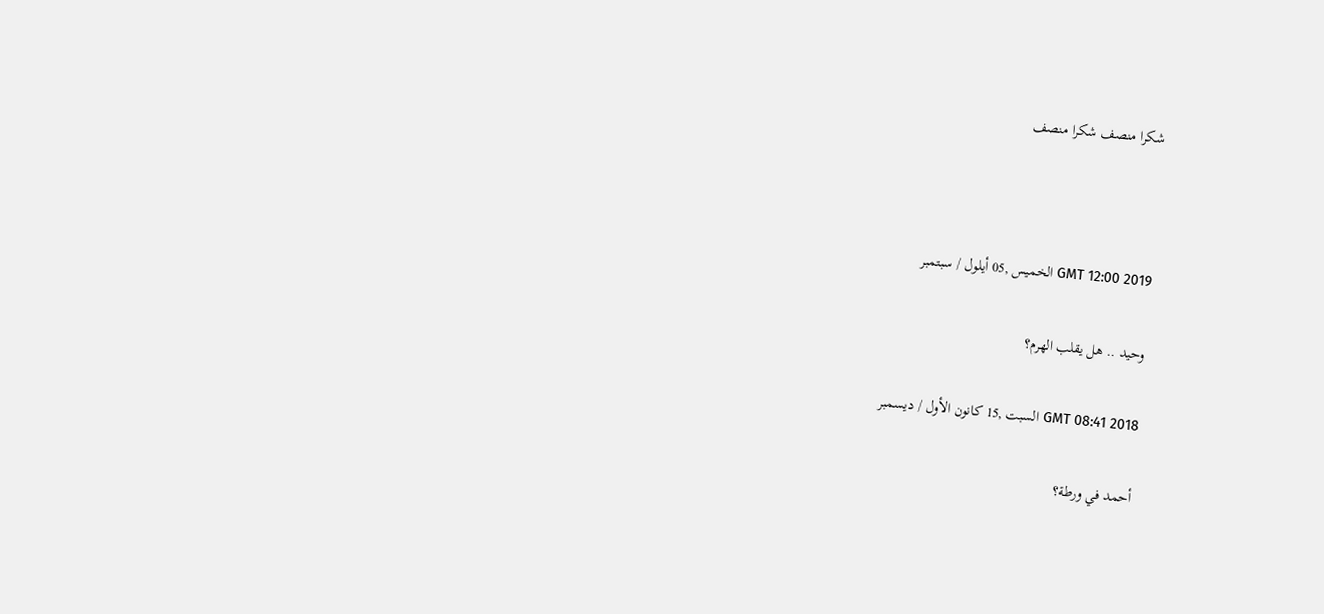شكرا منصف شكرا منصف



GMT 12:00 2019 الخميس ,05 أيلول / سبتمبر

وحيد .. هل يقلب الهرم؟

GMT 08:41 2018 السبت ,15 كانون الأول / ديسمبر

أحمد في ورطة؟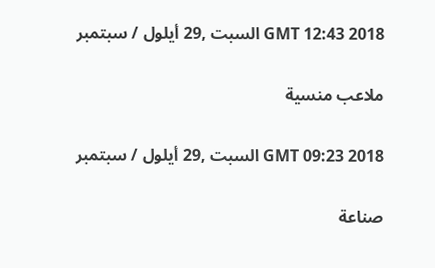GMT 12:43 2018 السبت ,29 أيلول / سبتمبر

ملاعب منسية

GMT 09:23 2018 السبت ,29 أيلول / سبتمبر

صناعة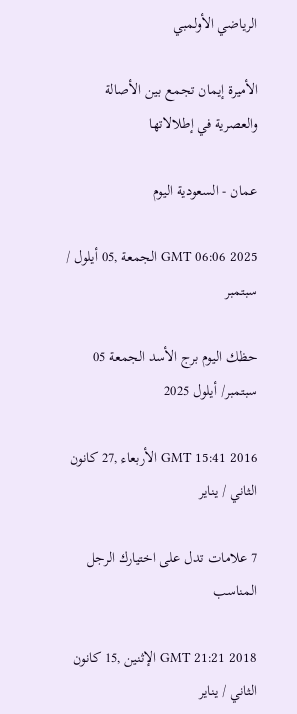الرياضي الأولمبي

الأميرة إيمان تجمع بين الأصالة والعصرية في إطلالاتها

عمان - السعودية اليوم

GMT 06:06 2025 الجمعة ,05 أيلول / سبتمبر

حظك اليوم برج الأسد الجمعة 05 سبتمبر/ أيلول 2025

GMT 15:41 2016 الأربعاء ,27 كانون الثاني / يناير

7 علامات تدل على اختيارك الرجل المناسب

GMT 21:21 2018 الإثنين ,15 كانون الثاني / يناير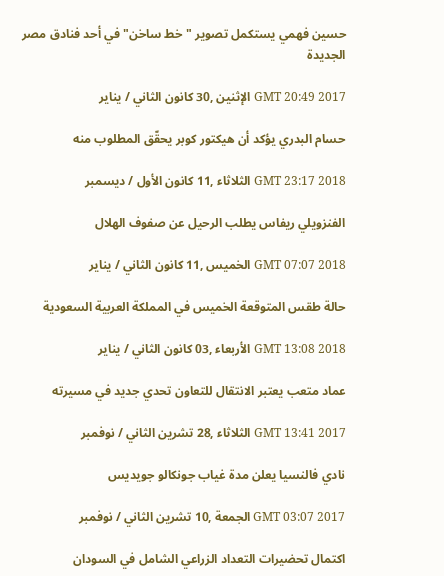حسين فهمي يستكمل تصوير "خط ساخن" في أحد فنادق مصر الجديدة

GMT 20:49 2017 الإثنين ,30 كانون الثاني / يناير

حسام البدري يؤكد أن هيكتور كوبر يحقّق المطلوب منه

GMT 23:17 2018 الثلاثاء ,11 كانون الأول / ديسمبر

الفنزويلي ريفاس يطلب الرحيل عن صفوف الهلال

GMT 07:07 2018 الخميس ,11 كانون الثاني / يناير

حالة طقس المتوقعة الخميس في المملكة العربية السعودية

GMT 13:08 2018 الأربعاء ,03 كانون الثاني / يناير

عماد متعب يعتبر الانتقال للتعاون تحدي جديد في مسيرته

GMT 13:41 2017 الثلاثاء ,28 تشرين الثاني / نوفمبر

نادي فالنسيا يعلن مدة غياب جونكالو جويديس

GMT 03:07 2017 الجمعة ,10 تشرين الثاني / نوفمبر

اكتمال تحضيرات التعداد الزراعي الشامل في السودان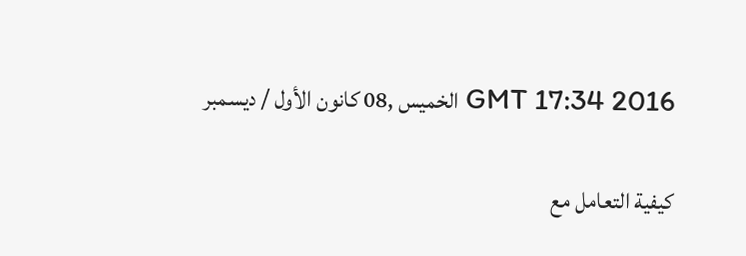GMT 17:34 2016 الخميس ,08 كانون الأول / ديسمبر

كيفية التعامل مع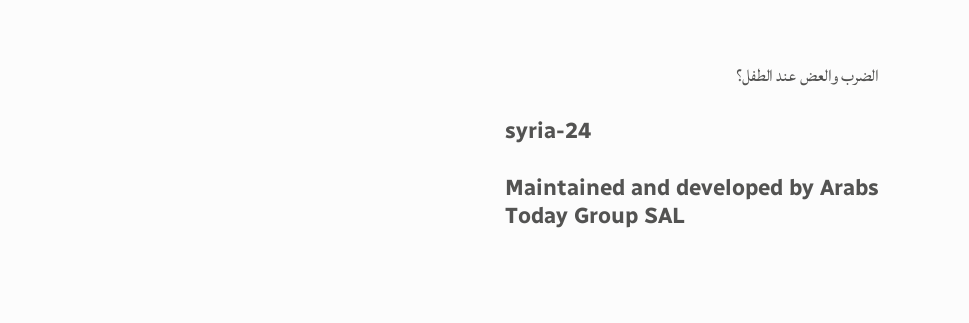الضرب والعض عند الطفل؟

syria-24

Maintained and developed by Arabs Today Group SAL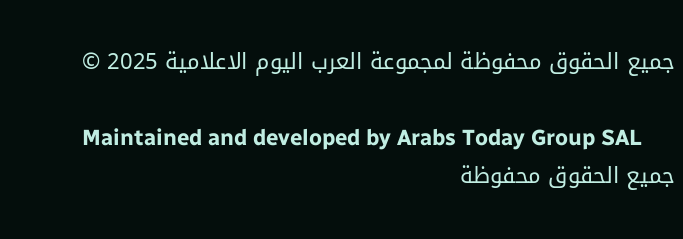جميع الحقوق محفوظة لمجموعة العرب اليوم الاعلامية 2025 ©

Maintained and developed by Arabs Today Group SAL
جميع الحقوق محفوظة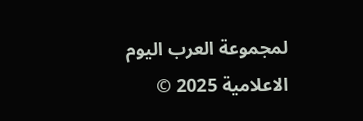لمجموعة العرب اليوم الاعلامية 2025 ©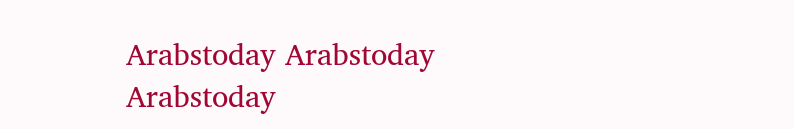Arabstoday Arabstoday Arabstoday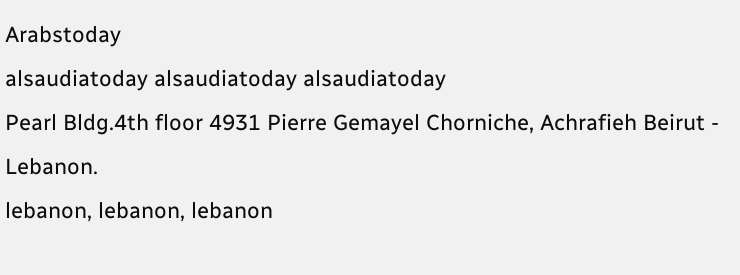Arabstoday
alsaudiatoday alsaudiatoday alsaudiatoday
Pearl Bldg.4th floor 4931 Pierre Gemayel Chorniche, Achrafieh Beirut - Lebanon.
lebanon, lebanon, lebanon